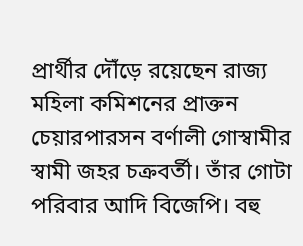প্রার্থীর দৌঁড়ে রয়েছেন রাজ্য মহিলা কমিশনের প্রাক্তন চেয়ারপারসন বর্ণালী গোস্বামীর স্বামী জহর চক্রবর্তী। তাঁর গোটা পরিবার আদি বিজেপি। বহু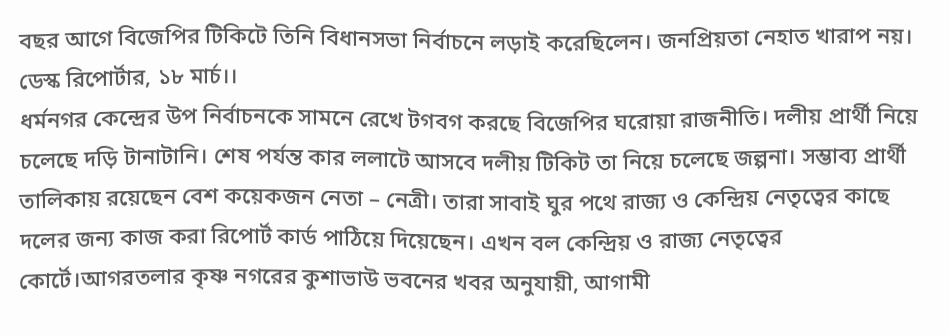বছর আগে বিজেপির টিকিটে তিনি বিধানসভা নির্বাচনে লড়াই করেছিলেন। জনপ্রিয়তা নেহাত খারাপ নয়।
ডেস্ক রিপোর্টার, ১৮ মার্চ।।
ধর্মনগর কেন্দ্রের উপ নির্বাচনকে সামনে রেখে টগবগ করছে বিজেপির ঘরোয়া রাজনীতি। দলীয় প্রার্থী নিয়ে চলেছে দড়ি টানাটানি। শেষ পর্যন্ত কার ললাটে আসবে দলীয় টিকিট তা নিয়ে চলেছে জল্পনা। সম্ভাব্য প্রার্থী তালিকায় রয়েছেন বেশ কয়েকজন নেতা – নেত্রী। তারা সাবাই ঘুর পথে রাজ্য ও কেন্দ্রিয় নেতৃত্বের কাছে দলের জন্য কাজ করা রিপোর্ট কার্ড পাঠিয়ে দিয়েছেন। এখন বল কেন্দ্রিয় ও রাজ্য নেতৃত্বের কোর্টে।আগরতলার কৃষ্ণ নগরের কুশাভাউ ভবনের খবর অনুযায়ী, আগামী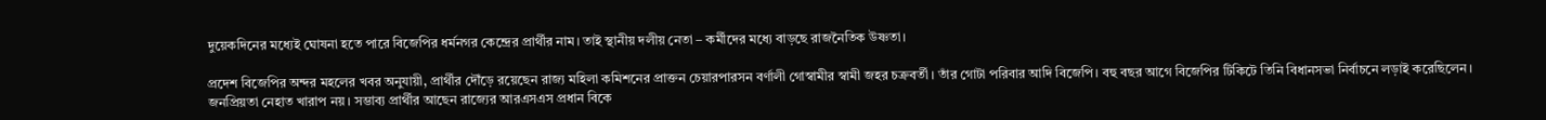দুয়েকদিনের মধ্যেই ঘোষনা হতে পারে বিজেপির ধর্মনগর কেন্দ্রের প্রার্থীর নাম। তাই স্থানীয় দলীয় নেতা – কর্মীদের মধ্যে বাড়ছে রাজনৈতিক উষ্ণতা।

প্রদেশ বিজেপির অন্দর মহলের খবর অনুযায়ী, প্রার্থীর দৌঁড়ে রয়েছেন রাজ্য মহিলা কমিশনের প্রাক্তন চেয়ারপারসন বর্ণালী গোস্বামীর স্বামী জহর চক্রবর্তী। তাঁর গোটা পরিবার আদি বিজেপি। বহু বছর আগে বিজেপির টিকিটে তিনি বিধানসভা নির্বাচনে লড়াই করেছিলেন। জনপ্রিয়তা নেহাত খারাপ নয়। সম্ভাব্য প্রার্থীর আছেন রাজ্যের আরএসএস প্রধান বিকে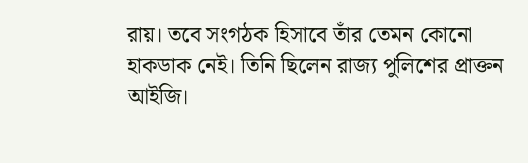রায়। তবে সংগঠক হিসাবে তাঁর তেমন কোনো হাকডাক নেই। তিনি ছিলেন রাজ্য পুলিশের প্রাক্তন আইজি।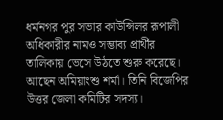ধর্মনগর পুর সভার কাউন্সিলর রূপালী অধিকারীর নামও সম্ভাব্য প্রার্থীর তালিকায় ভেসে উঠতে শুরু করেছে। আছেন অমিয়াংশু শর্মা। তিনি বিজেপির উত্তর জেলা কমিটির সদস্য।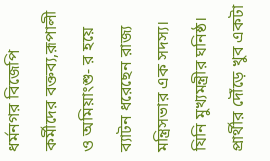ধর্মনগর বিজেপি কর্মীদের বক্তব্য,রূপালী ও অমিয়াংশু- র হয়ে ব্যাটন ধরেছেন রাজ্য মন্ত্রিসভার এক সদস্য। যিনি মুখ্যমন্ত্রীর ঘনিষ্ঠ। প্রার্থীর দৌঁড়ে খুব একটা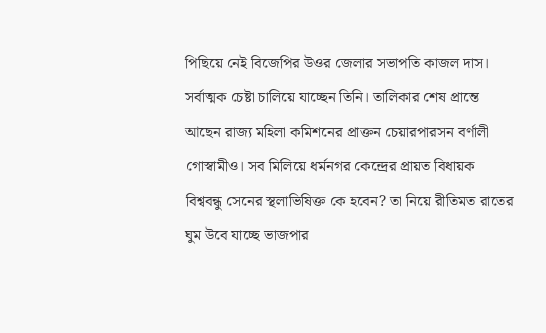পিছিয়ে নেই বিজেপির উওর জেলার সভাপতি কাজল দাস। সর্বাত্মক চেষ্টা চালিয়ে যাচ্ছেন তিনি। তালিকার শেষ প্রান্তে আছেন রাজ্য মহিলা কমিশনের প্রাক্তন চেয়ারপারসন বর্ণালী গোস্বামীও। সব মিলিয়ে ধর্মনগর কেন্দ্রের প্রায়ত বিধায়ক বিশ্ববন্ধু সেনের স্থলাভিষিক্ত কে হবেন? তা নিয়ে রীতিমত রাতের ঘুম উবে যাচ্ছে ভাজপার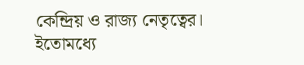কেন্দ্রিয় ও রাজ্য নেতৃত্বের।
ইতোমধ্যে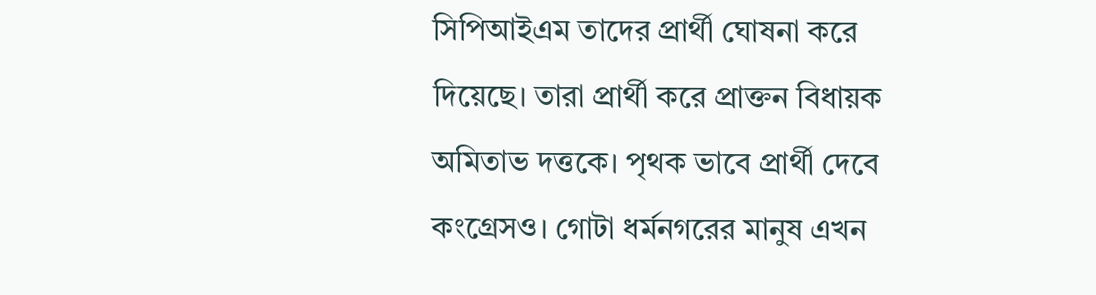সিপিআইএম তাদের প্রার্থী ঘোষনা করে দিয়েছে। তারা প্রার্থী করে প্রাক্তন বিধায়ক অমিতাভ দত্তকে। পৃথক ভাবে প্রার্থী দেবে কংগ্রেসও। গোটা ধর্মনগরের মানুষ এখন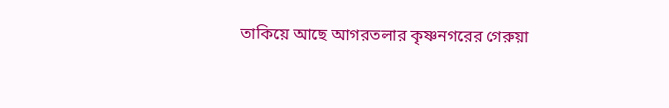তাকিয়ে আছে আগরতলার কৃষ্ণনগরের গেরুয়া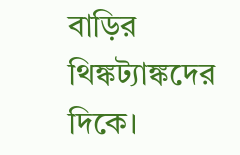বাড়ির থিঙ্কট্যাঙ্কদের দিকে।